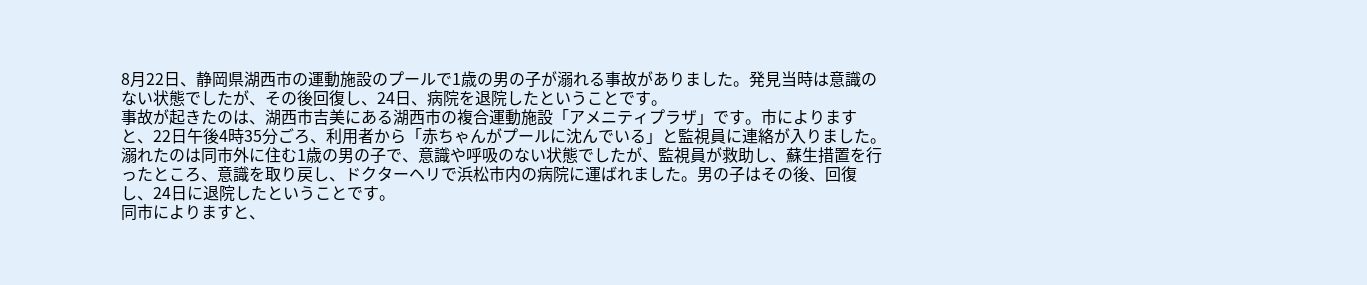8月22日、静岡県湖西市の運動施設のプールで1歳の男の子が溺れる事故がありました。発見当時は意識のない状態でしたが、その後回復し、24日、病院を退院したということです。
事故が起きたのは、湖西市吉美にある湖西市の複合運動施設「アメニティプラザ」です。市によりますと、22日午後4時35分ごろ、利用者から「赤ちゃんがプールに沈んでいる」と監視員に連絡が入りました。
溺れたのは同市外に住む1歳の男の子で、意識や呼吸のない状態でしたが、監視員が救助し、蘇生措置を行ったところ、意識を取り戻し、ドクターヘリで浜松市内の病院に運ばれました。男の子はその後、回復し、24日に退院したということです。
同市によりますと、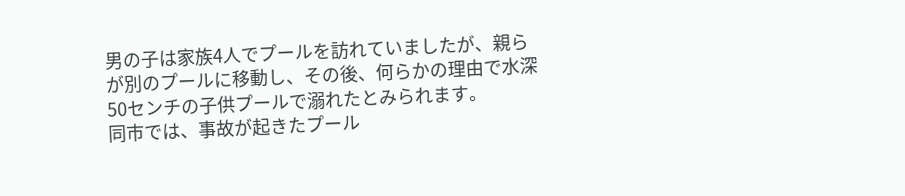男の子は家族4人でプールを訪れていましたが、親らが別のプールに移動し、その後、何らかの理由で水深50センチの子供プールで溺れたとみられます。
同市では、事故が起きたプール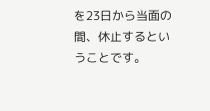を23日から当面の間、休止するということです。